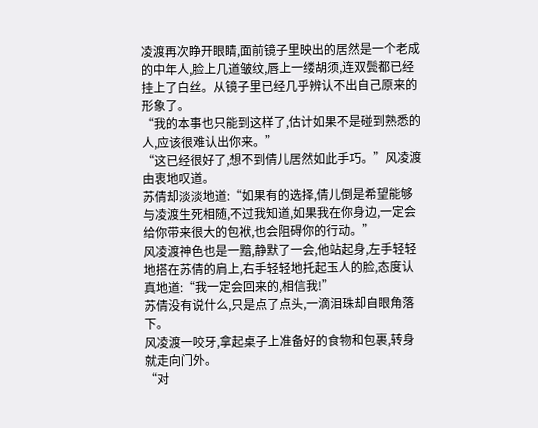凌渡再次睁开眼睛,面前镜子里映出的居然是一个老成的中年人,脸上几道皱纹,唇上一缕胡须,连双鬓都已经挂上了白丝。从镜子里已经几乎辨认不出自己原来的形象了。
“我的本事也只能到这样了,估计如果不是碰到熟悉的人,应该很难认出你来。”
“这已经很好了,想不到倩儿居然如此手巧。”风凌渡由衷地叹道。
苏倩却淡淡地道:“如果有的选择,倩儿倒是希望能够与凌渡生死相随,不过我知道,如果我在你身边,一定会给你带来很大的包袱,也会阻碍你的行动。”
风凌渡神色也是一黯,静默了一会,他站起身,左手轻轻地搭在苏倩的肩上,右手轻轻地托起玉人的脸,态度认真地道:“我一定会回来的,相信我!”
苏倩没有说什么,只是点了点头,一滴泪珠却自眼角落下。
风凌渡一咬牙,拿起桌子上准备好的食物和包裹,转身就走向门外。
“对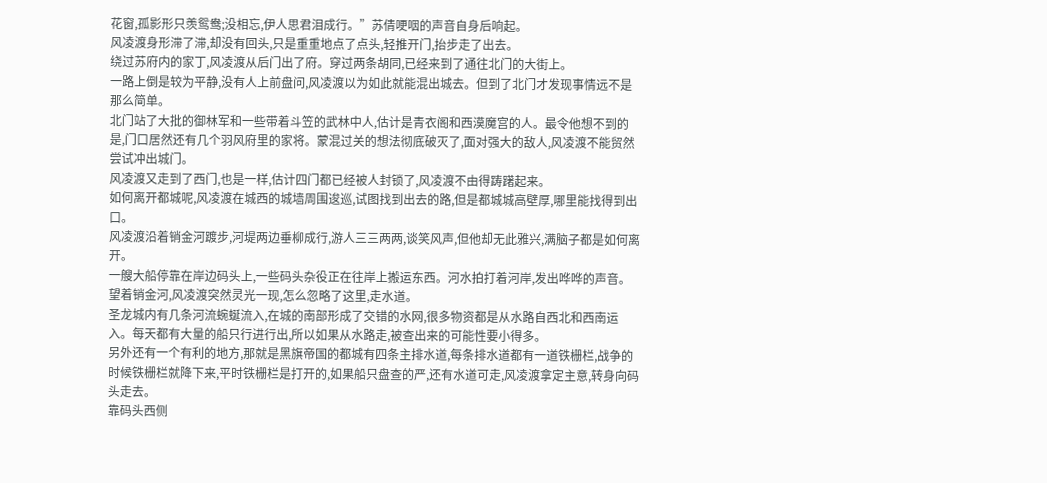花窗,孤影形只羡鸳鸯;没相忘,伊人思君泪成行。”苏倩哽咽的声音自身后响起。
风凌渡身形滞了滞,却没有回头,只是重重地点了点头,轻推开门,抬步走了出去。
绕过苏府内的家丁,风凌渡从后门出了府。穿过两条胡同,已经来到了通往北门的大街上。
一路上倒是较为平静,没有人上前盘问,风凌渡以为如此就能混出城去。但到了北门才发现事情远不是那么简单。
北门站了大批的御林军和一些带着斗笠的武林中人,估计是青衣阁和西漠魔宫的人。最令他想不到的是,门口居然还有几个羽风府里的家将。蒙混过关的想法彻底破灭了,面对强大的敌人,风凌渡不能贸然尝试冲出城门。
风凌渡又走到了西门,也是一样,估计四门都已经被人封锁了,风凌渡不由得踌躇起来。
如何离开都城呢,风凌渡在城西的城墙周围逡巡,试图找到出去的路,但是都城城高壁厚,哪里能找得到出口。
风凌渡沿着销金河踱步,河堤两边垂柳成行,游人三三两两,谈笑风声,但他却无此雅兴,满脑子都是如何离开。
一艘大船停靠在岸边码头上,一些码头杂役正在往岸上搬运东西。河水拍打着河岸,发出哗哗的声音。
望着销金河,风凌渡突然灵光一现,怎么忽略了这里,走水道。
圣龙城内有几条河流蜿蜒流入,在城的南部形成了交错的水网,很多物资都是从水路自西北和西南运入。每天都有大量的船只行进行出,所以如果从水路走,被查出来的可能性要小得多。
另外还有一个有利的地方,那就是黑旗帝国的都城有四条主排水道,每条排水道都有一道铁栅栏,战争的时候铁栅栏就降下来,平时铁栅栏是打开的,如果船只盘查的严,还有水道可走,风凌渡拿定主意,转身向码头走去。
靠码头西侧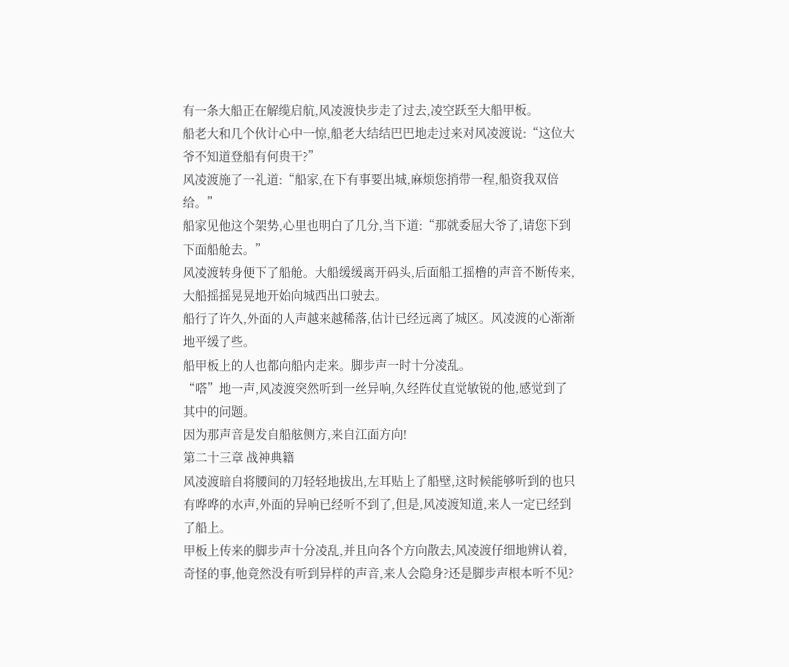有一条大船正在解缆启航,风凌渡快步走了过去,凌空跃至大船甲板。
船老大和几个伙计心中一惊,船老大结结巴巴地走过来对风凌渡说:“这位大爷不知道登船有何贵干?”
风凌渡施了一礼道:“船家,在下有事要出城,麻烦您捎带一程,船资我双倍给。”
船家见他这个架势,心里也明白了几分,当下道:“那就委屈大爷了,请您下到下面船舱去。”
风凌渡转身便下了船舱。大船缓缓离开码头,后面船工摇橹的声音不断传来,大船摇摇晃晃地开始向城西出口驶去。
船行了许久,外面的人声越来越稀落,估计已经远离了城区。风凌渡的心渐渐地平缓了些。
船甲板上的人也都向船内走来。脚步声一时十分凌乱。
“嗒”地一声,风凌渡突然听到一丝异响,久经阵仗直觉敏锐的他,感觉到了其中的问题。
因为那声音是发自船舷侧方,来自江面方向!
第二十三章 战神典籍
风凌渡暗自将腰间的刀轻轻地拔出,左耳贴上了船壁,这时候能够听到的也只有哗哗的水声,外面的异响已经听不到了,但是,风凌渡知道,来人一定已经到了船上。
甲板上传来的脚步声十分凌乱,并且向各个方向散去,风凌渡仔细地辨认着,奇怪的事,他竟然没有听到异样的声音,来人会隐身?还是脚步声根本听不见?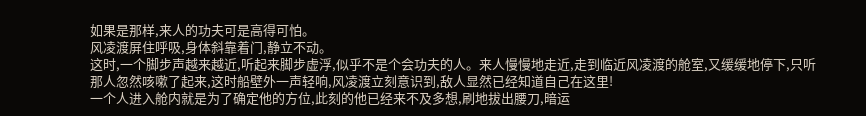如果是那样,来人的功夫可是高得可怕。
风凌渡屏住呼吸,身体斜靠着门,静立不动。
这时,一个脚步声越来越近,听起来脚步虚浮,似乎不是个会功夫的人。来人慢慢地走近,走到临近风凌渡的舱室,又缓缓地停下,只听那人忽然咳嗽了起来,这时船壁外一声轻响,风凌渡立刻意识到,敌人显然已经知道自己在这里!
一个人进入舱内就是为了确定他的方位,此刻的他已经来不及多想,刷地拔出腰刀,暗运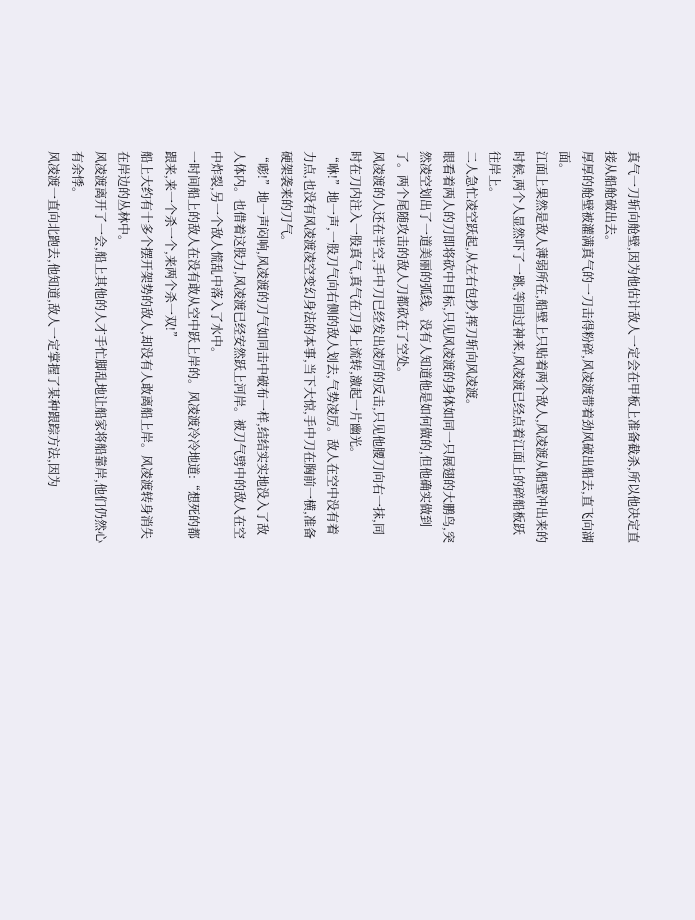真气一刀斩向舱壁,因为他估计敌人一定会在甲板上准备截杀,所以他决定直接从船舱破出去。
厚厚的舱壁被灌满真气的一刀击得粉碎,风凌渡带着劲风破出船去,直飞向湖面。
江面上果然是敌人薄弱所在,船壁上只贴着两个敌人,风凌渡从船壁冲出来的时候,两个人显然吓了一跳,等回过神来,风凌渡已经点着江面上的碎船板跃往岸上。
二人急忙凌空跃起,从左右包抄,挥刀斩向风凌渡。
眼看着两人的刀即将砍中目标,只见风凌渡的身体如同一只展翅的大鹏鸟,突然凌空划出了一道美丽的弧线。没有人知道他是如何做的,但他确实做到了。两个尾随攻击的敌人刀都砍在了空处。
风凌渡的人还在半空,手中刀已经发出凌厉的反击,只见他腰刀向右一抹,同时在刀内注入一股真气,真气在刀身上流转,激起一片幽光。
“咻!”地一声,一股刀气向右侧的敌人划去,气势凌厉。敌人在空中没有着力点,也没有风凌渡凌空变幻身法的本事,当下大惊,手中刀在胸前一横,准备硬架袭来的刀气。
“嘭!”地一声闷响,风凌渡的刀气如同击中破布一样,结结实实地没入了敌人体内。也借着这股力,风凌渡已经安然跃上河岸。被刀气劈中的敌人在空中炸裂,另一个敌人慌乱中落入了水中。
一时间船上的敌人在没有敢从空中跃上岸的。风凌渡冷冷地道:“想死的都跟来,来一个杀一个,来两个杀一双!”
船上大约有十多个摆开架势的敌人,却没有人敢离船上岸。风凌渡转身消失在岸边的丛林中。
风凌渡离开了一会,船上其他的人才手忙脚乱地让船家将船靠岸,他们仍然心有余悸。
风凌渡一直向北跑去,他知道,敌人一定掌握了某种跟踪方法,因为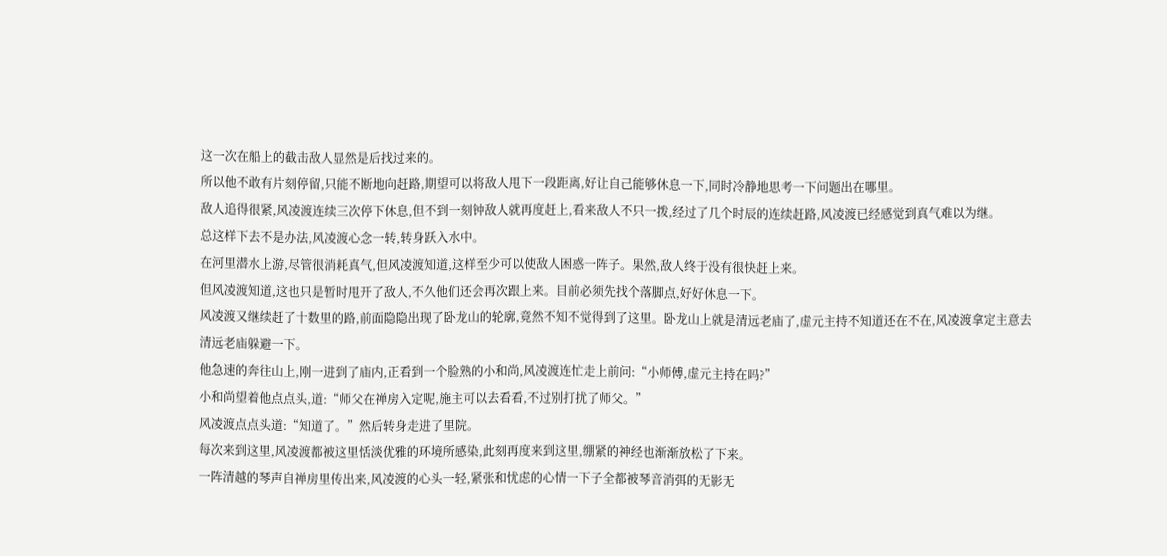这一次在船上的截击敌人显然是后找过来的。
所以他不敢有片刻停留,只能不断地向赶路,期望可以将敌人甩下一段距离,好让自己能够休息一下,同时冷静地思考一下问题出在哪里。
敌人追得很紧,风凌渡连续三次停下休息,但不到一刻钟敌人就再度赶上,看来敌人不只一拨,经过了几个时辰的连续赶路,风凌渡已经感觉到真气难以为继。
总这样下去不是办法,风凌渡心念一转,转身跃入水中。
在河里潜水上游,尽管很消耗真气,但风凌渡知道,这样至少可以使敌人困惑一阵子。果然,敌人终于没有很快赶上来。
但风凌渡知道,这也只是暂时甩开了敌人,不久他们还会再次跟上来。目前必须先找个落脚点,好好休息一下。
风凌渡又继续赶了十数里的路,前面隐隐出现了卧龙山的轮廓,竟然不知不觉得到了这里。卧龙山上就是清远老庙了,虚元主持不知道还在不在,风凌渡拿定主意去清远老庙躲避一下。
他急速的奔往山上,刚一进到了庙内,正看到一个脸熟的小和尚,风凌渡连忙走上前问:“小师傅,虚元主持在吗?”
小和尚望着他点点头,道:“师父在禅房入定呢,施主可以去看看,不过别打扰了师父。”
风凌渡点点头道:“知道了。”然后转身走进了里院。
每次来到这里,风凌渡都被这里恬淡优雅的环境所感染,此刻再度来到这里,绷紧的神经也渐渐放松了下来。
一阵清越的琴声自禅房里传出来,风凌渡的心头一轻,紧张和忧虑的心情一下子全都被琴音消弭的无影无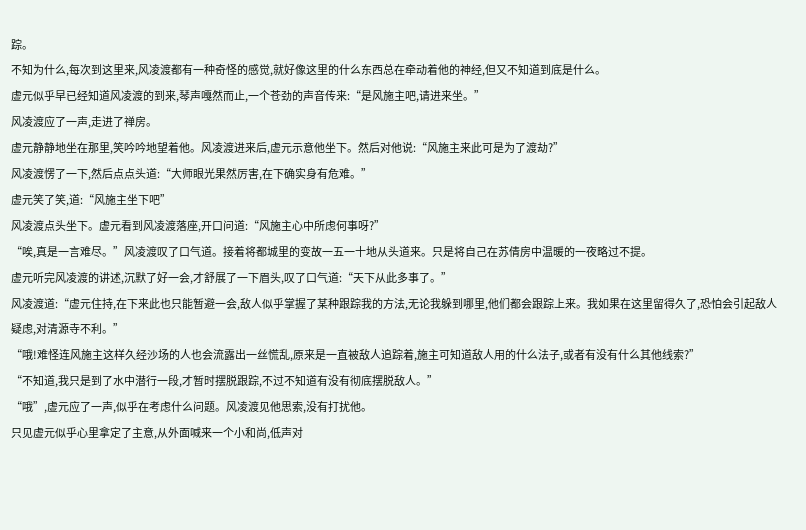踪。
不知为什么,每次到这里来,风凌渡都有一种奇怪的感觉,就好像这里的什么东西总在牵动着他的神经,但又不知道到底是什么。
虚元似乎早已经知道风凌渡的到来,琴声嘎然而止,一个苍劲的声音传来:“是风施主吧,请进来坐。”
风凌渡应了一声,走进了禅房。
虚元静静地坐在那里,笑吟吟地望着他。风凌渡进来后,虚元示意他坐下。然后对他说:“风施主来此可是为了渡劫?”
风凌渡愣了一下,然后点点头道:“大师眼光果然厉害,在下确实身有危难。”
虚元笑了笑,道:“风施主坐下吧”
风凌渡点头坐下。虚元看到风凌渡落座,开口问道:“风施主心中所虑何事呀?”
“唉,真是一言难尽。”风凌渡叹了口气道。接着将都城里的变故一五一十地从头道来。只是将自己在苏倩房中温暖的一夜略过不提。
虚元听完风凌渡的讲述,沉默了好一会,才舒展了一下眉头,叹了口气道:“天下从此多事了。”
风凌渡道:“虚元住持,在下来此也只能暂避一会,敌人似乎掌握了某种跟踪我的方法,无论我躲到哪里,他们都会跟踪上来。我如果在这里留得久了,恐怕会引起敌人疑虑,对清源寺不利。”
“哦!难怪连风施主这样久经沙场的人也会流露出一丝慌乱,原来是一直被敌人追踪着,施主可知道敌人用的什么法子,或者有没有什么其他线索?”
“不知道,我只是到了水中潜行一段,才暂时摆脱跟踪,不过不知道有没有彻底摆脱敌人。”
“哦”,虚元应了一声,似乎在考虑什么问题。风凌渡见他思索,没有打扰他。
只见虚元似乎心里拿定了主意,从外面喊来一个小和尚,低声对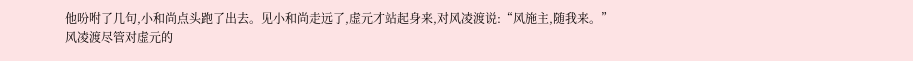他吩咐了几句,小和尚点头跑了出去。见小和尚走远了,虚元才站起身来,对风凌渡说:“风施主,随我来。”
风凌渡尽管对虚元的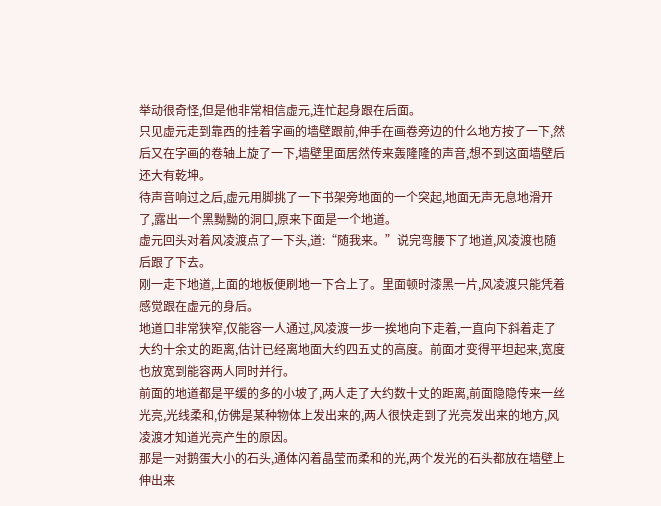举动很奇怪,但是他非常相信虚元,连忙起身跟在后面。
只见虚元走到靠西的挂着字画的墙壁跟前,伸手在画卷旁边的什么地方按了一下,然后又在字画的卷轴上旋了一下,墙壁里面居然传来轰隆隆的声音,想不到这面墙壁后还大有乾坤。
待声音响过之后,虚元用脚挑了一下书架旁地面的一个突起,地面无声无息地滑开了,露出一个黑黝黝的洞口,原来下面是一个地道。
虚元回头对着风凌渡点了一下头,道:“随我来。”说完弯腰下了地道,风凌渡也随后跟了下去。
刚一走下地道,上面的地板便刷地一下合上了。里面顿时漆黑一片,风凌渡只能凭着感觉跟在虚元的身后。
地道口非常狭窄,仅能容一人通过,风凌渡一步一挨地向下走着,一直向下斜着走了大约十余丈的距离,估计已经离地面大约四五丈的高度。前面才变得平坦起来,宽度也放宽到能容两人同时并行。
前面的地道都是平缓的多的小坡了,两人走了大约数十丈的距离,前面隐隐传来一丝光亮,光线柔和,仿佛是某种物体上发出来的,两人很快走到了光亮发出来的地方,风凌渡才知道光亮产生的原因。
那是一对鹅蛋大小的石头,通体闪着晶莹而柔和的光,两个发光的石头都放在墙壁上伸出来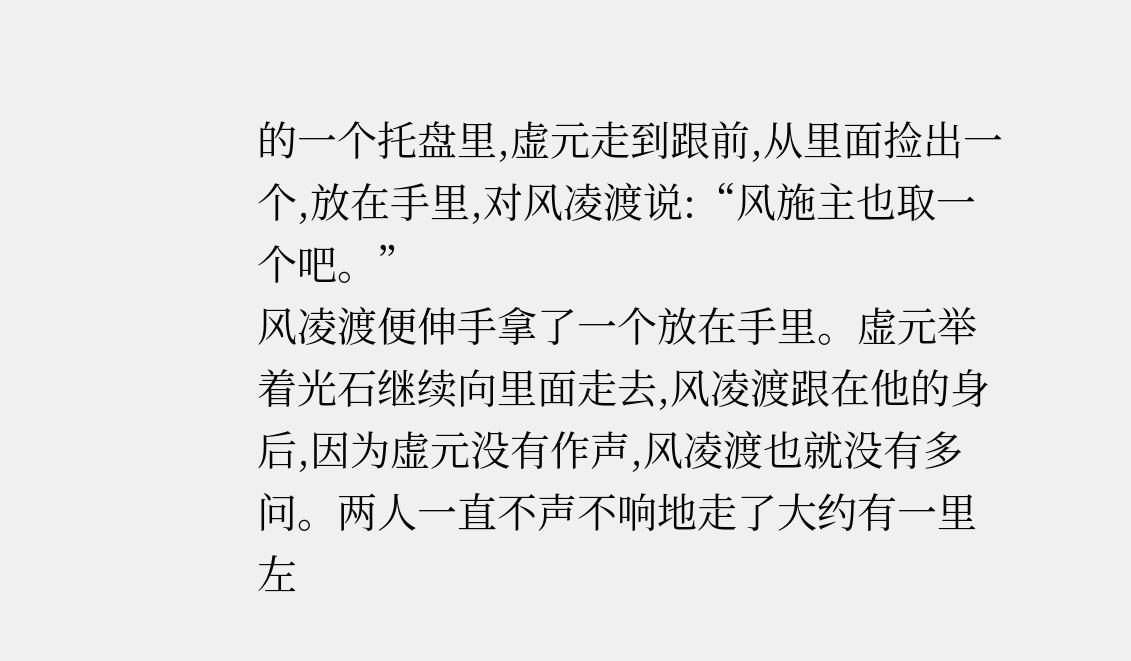的一个托盘里,虚元走到跟前,从里面捡出一个,放在手里,对风凌渡说:“风施主也取一个吧。”
风凌渡便伸手拿了一个放在手里。虚元举着光石继续向里面走去,风凌渡跟在他的身后,因为虚元没有作声,风凌渡也就没有多问。两人一直不声不响地走了大约有一里左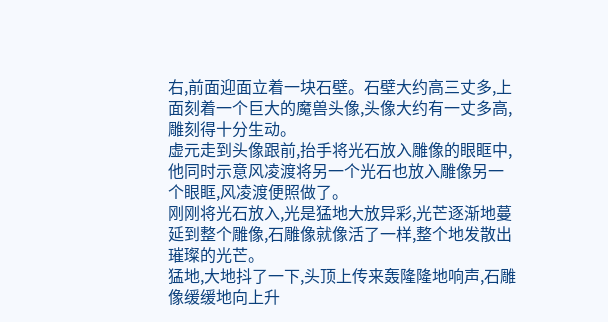右,前面迎面立着一块石壁。石壁大约高三丈多,上面刻着一个巨大的魔兽头像,头像大约有一丈多高,雕刻得十分生动。
虚元走到头像跟前,抬手将光石放入雕像的眼眶中,他同时示意风凌渡将另一个光石也放入雕像另一个眼眶,风凌渡便照做了。
刚刚将光石放入,光是猛地大放异彩,光芒逐渐地蔓延到整个雕像,石雕像就像活了一样,整个地发散出璀璨的光芒。
猛地,大地抖了一下,头顶上传来轰隆隆地响声,石雕像缓缓地向上升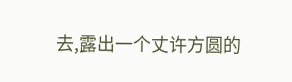去,露出一个丈许方圆的